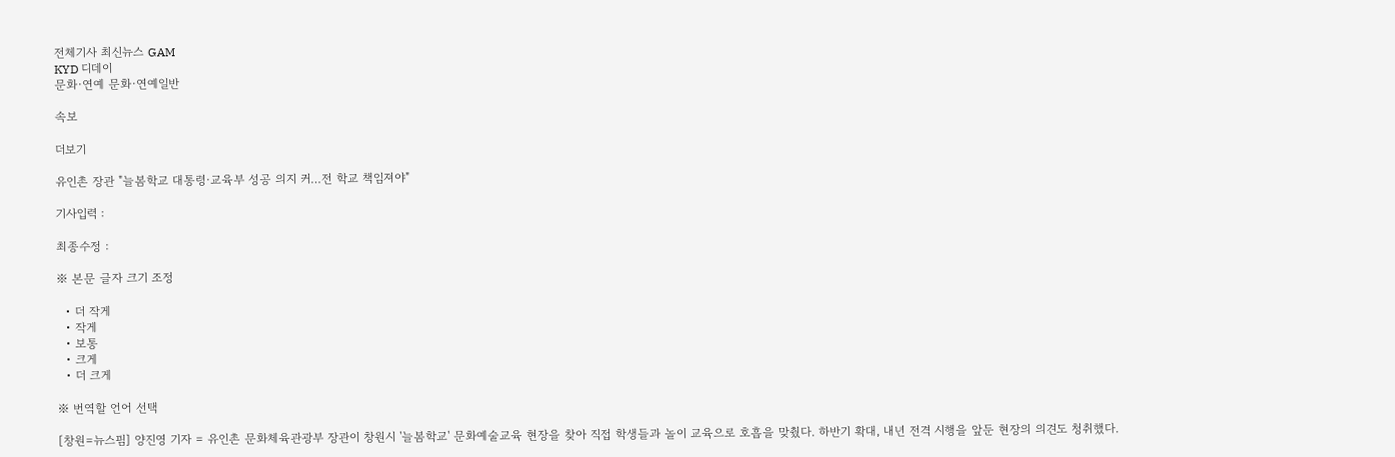전체기사 최신뉴스 GAM
KYD 디데이
문화·연예 문화·연예일반

속보

더보기

유인촌 장관 "늘봄학교 대통령·교육부 성공 의지 커…전 학교 책임져야"

기사입력 :

최종수정 :

※ 본문 글자 크기 조정

  • 더 작게
  • 작게
  • 보통
  • 크게
  • 더 크게

※ 번역할 언어 선택

[창원=뉴스핌] 양진영 기자 = 유인촌 문화체육관광부 장관이 창원시 '늘봄학교' 문화예술교육 현장을 찾아 직접 학생들과 놀이 교육으로 호흡을 맞췄다. 하반기 확대, 내년 전격 시행을 앞둔 현장의 의견도 청취했다.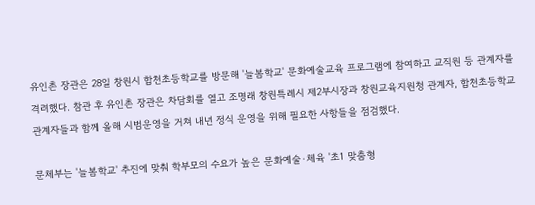유인촌 장관은 28일 창원시 합천초등학교를 방문해 '늘봄학교' 문화예술교육 프로그램에 참여하고 교직원 등 관계자를 격려했다. 참관 후 유인촌 장관은 차담회를 열고 조명래 창원특례시 제2부시장과 창원교육지원청 관계자, 합천초등학교 관계자들과 함께 올해 시범운영을 거쳐 내년 정식 운영을 위해 필요한 사항들을 점검했다.

문체부는 '늘봄학교' 추진에 맞춰 학부모의 수요가 높은 문화예술·체육 '초1 맞춤형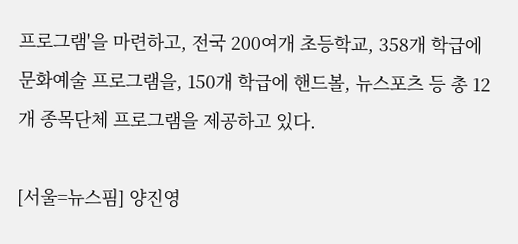프로그램'을 마련하고, 전국 200여개 초등학교, 358개 학급에 문화예술 프로그램을, 150개 학급에 핸드볼, 뉴스포츠 등 총 12개 종목단체 프로그램을 제공하고 있다.

[서울=뉴스핌] 양진영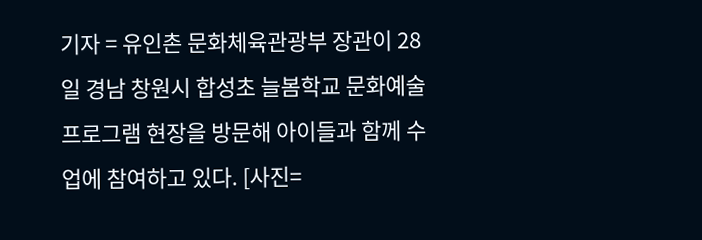기자 = 유인촌 문화체육관광부 장관이 28일 경남 창원시 합성초 늘봄학교 문화예술 프로그램 현장을 방문해 아이들과 함께 수업에 참여하고 있다. [사진=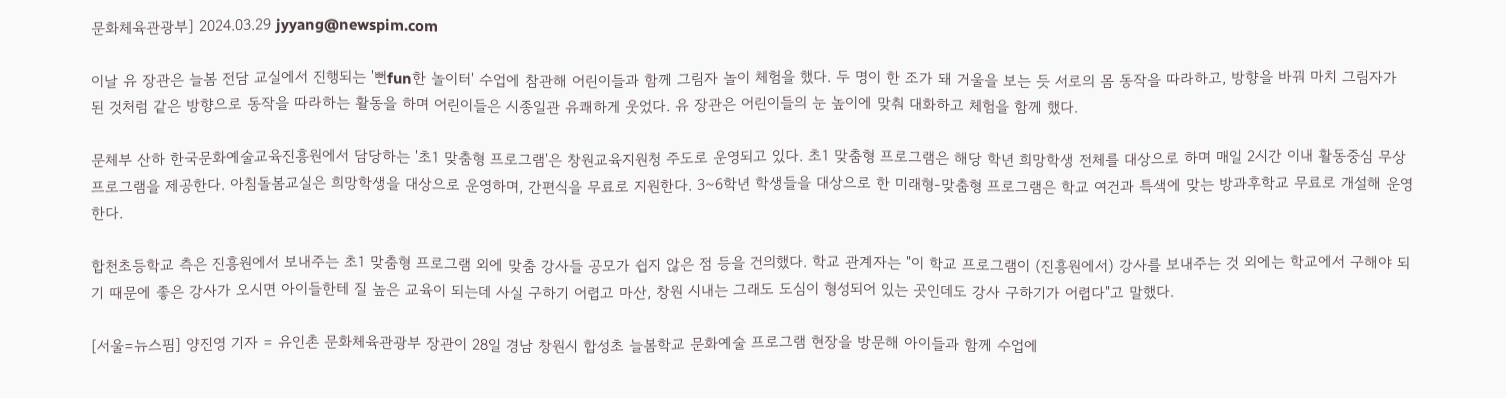문화체육관광부] 2024.03.29 jyyang@newspim.com

이날 유 장관은 늘봄 전담 교실에서 진행되는 '뻔fun한 놀이터' 수업에 참관해 어린이들과 함께 그림자 놀이 체험을 했다. 두 명이 한 조가 돼 거울을 보는 듯 서로의 몸 동작을 따라하고, 방향을 바꿔 마치 그림자가 된 것처럼 같은 방향으로 동작을 따라하는 활동을 하며 어린이들은 시종일관 유쾌하게 웃었다. 유 장관은 어린이들의 눈 높이에 맞춰 대화하고 체험을 함께 했다.

문체부 산하 한국문화예술교육진흥원에서 담당하는 '초1 맞춤형 프로그램'은 창원교육지원청 주도로 운영되고 있다. 초1 맞춤형 프로그램은 해당 학년 희망학생 전체를 대상으로 하며 매일 2시간 이내 활동중심 무상 프로그램을 제공한다. 아침돌봄교실은 희망학생을 대상으로 운영하며, 간편식을 무료로 지원한다. 3~6학년 학생들을 대상으로 한 미래형-맞춤형 프로그램은 학교 여건과 특색에 맞는 방과후학교 무료로 개설해 운영한다.

합천초등학교 측은 진흥원에서 보내주는 초1 맞춤형 프로그램 외에 맞춤 강사들 공모가 쉽지 않은 점 등을 건의했다. 학교 관계자는 "이 학교 프로그램이 (진흥원에서) 강사를 보내주는 것 외에는 학교에서 구해야 되기 때문에 좋은 강사가 오시면 아이들한테 질 높은 교육이 되는데 사실 구하기 어렵고 마산, 창원 시내는 그래도 도심이 형성되어 있는 곳인데도 강사 구하기가 어렵다"고 말했다.

[서울=뉴스핌] 양진영 기자 = 유인촌 문화체육관광부 장관이 28일 경남 창원시 합성초 늘봄학교 문화예술 프로그램 현장을 방문해 아이들과 함께 수업에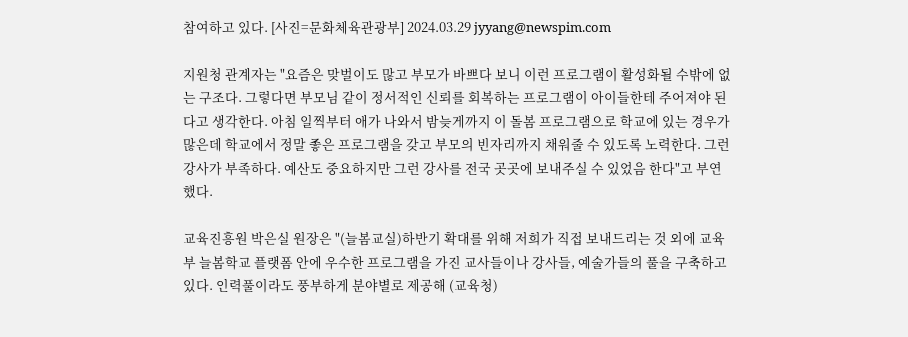참여하고 있다. [사진=문화체육관광부] 2024.03.29 jyyang@newspim.com

지원청 관계자는 "요즘은 맞벌이도 많고 부모가 바쁘다 보니 이런 프로그램이 활성화될 수밖에 없는 구조다. 그렇다면 부모님 같이 정서적인 신뢰를 회복하는 프로그램이 아이들한테 주어져야 된다고 생각한다. 아침 일찍부터 애가 나와서 밤늦게까지 이 돌봄 프로그램으로 학교에 있는 경우가 많은데 학교에서 정말 좋은 프로그램을 갖고 부모의 빈자리까지 채워줄 수 있도록 노력한다. 그런 강사가 부족하다. 예산도 중요하지만 그런 강사를 전국 곳곳에 보내주실 수 있었음 한다"고 부연했다.

교육진흥원 박은실 원장은 "(늘봄교실)하반기 확대를 위해 저희가 직접 보내드리는 것 외에 교육부 늘봄학교 플랫폼 안에 우수한 프로그램을 가진 교사들이나 강사들, 예술가들의 풀을 구축하고 있다. 인력풀이라도 풍부하게 분야별로 제공해 (교육청)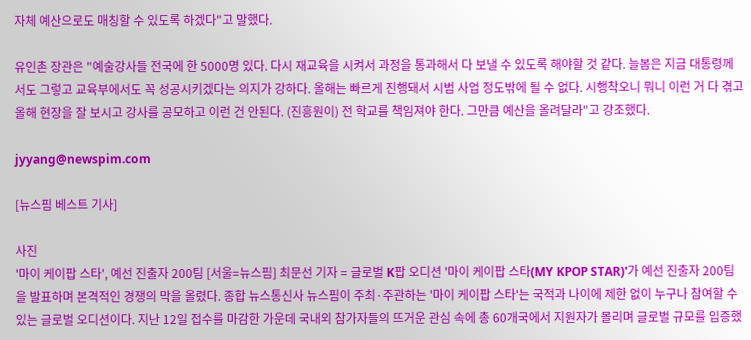자체 예산으로도 매칭할 수 있도록 하겠다"고 말했다.

유인촌 장관은 "예술강사들 전국에 한 5000명 있다. 다시 재교육을 시켜서 과정을 통과해서 다 보낼 수 있도록 해야할 것 같다. 늘봄은 지금 대통령께서도 그렇고 교육부에서도 꼭 성공시키겠다는 의지가 강하다. 올해는 빠르게 진행돼서 시범 사업 정도밖에 될 수 없다. 시행착오니 뭐니 이런 거 다 겪고 올해 현장을 잘 보시고 강사를 공모하고 이런 건 안된다. (진흥원이) 전 학교를 책임져야 한다. 그만큼 예산을 올려달라"고 강조했다.

jyyang@newspim.com

[뉴스핌 베스트 기사]

사진
'마이 케이팝 스타', 예선 진출자 200팀 [서울=뉴스핌] 최문선 기자 = 글로벌 K팝 오디션 '마이 케이팝 스타(MY KPOP STAR)'가 예선 진출자 200팀을 발표하며 본격적인 경쟁의 막을 올렸다. 종합 뉴스통신사 뉴스핌이 주최·주관하는 '마이 케이팝 스타'는 국적과 나이에 제한 없이 누구나 참여할 수 있는 글로벌 오디션이다. 지난 12일 접수를 마감한 가운데 국내외 참가자들의 뜨거운 관심 속에 총 60개국에서 지원자가 몰리며 글로벌 규모를 입증했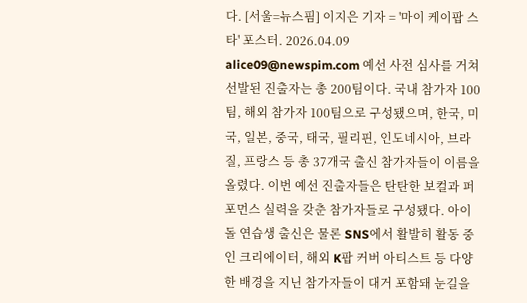다. [서울=뉴스핌] 이지은 기자 = '마이 케이팝 스타' 포스터. 2026.04.09 alice09@newspim.com 예선 사전 심사를 거쳐 선발된 진출자는 총 200팀이다. 국내 참가자 100팀, 해외 참가자 100팀으로 구성됐으며, 한국, 미국, 일본, 중국, 태국, 필리핀, 인도네시아, 브라질, 프랑스 등 총 37개국 출신 참가자들이 이름을 올렸다. 이번 예선 진출자들은 탄탄한 보컬과 퍼포먼스 실력을 갖춘 참가자들로 구성됐다. 아이돌 연습생 출신은 물론 SNS에서 활발히 활동 중인 크리에이터, 해외 K팝 커버 아티스트 등 다양한 배경을 지닌 참가자들이 대거 포함돼 눈길을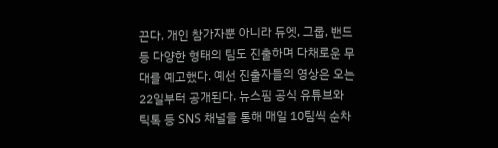끈다. 개인 참가자뿐 아니라 듀엣, 그룹, 밴드 등 다양한 형태의 팀도 진출하며 다채로운 무대를 예고했다. 예선 진출자들의 영상은 오는 22일부터 공개된다. 뉴스핌 공식 유튜브와 틱톡 등 SNS 채널을 통해 매일 10팀씩 순차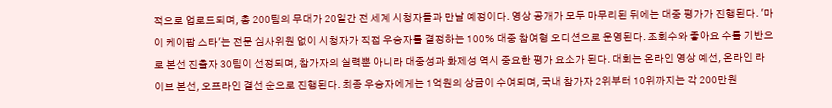적으로 업로드되며, 총 200팀의 무대가 20일간 전 세계 시청자들과 만날 예정이다. 영상 공개가 모두 마무리된 뒤에는 대중 평가가 진행된다. '마이 케이팝 스타'는 전문 심사위원 없이 시청자가 직접 우승자를 결정하는 100% 대중 참여형 오디션으로 운영된다. 조회수와 좋아요 수를 기반으로 본선 진출자 30팀이 선정되며, 참가자의 실력뿐 아니라 대중성과 화제성 역시 중요한 평가 요소가 된다. 대회는 온라인 영상 예선, 온라인 라이브 본선, 오프라인 결선 순으로 진행된다. 최종 우승자에게는 1억원의 상금이 수여되며, 국내 참가자 2위부터 10위까지는 각 200만원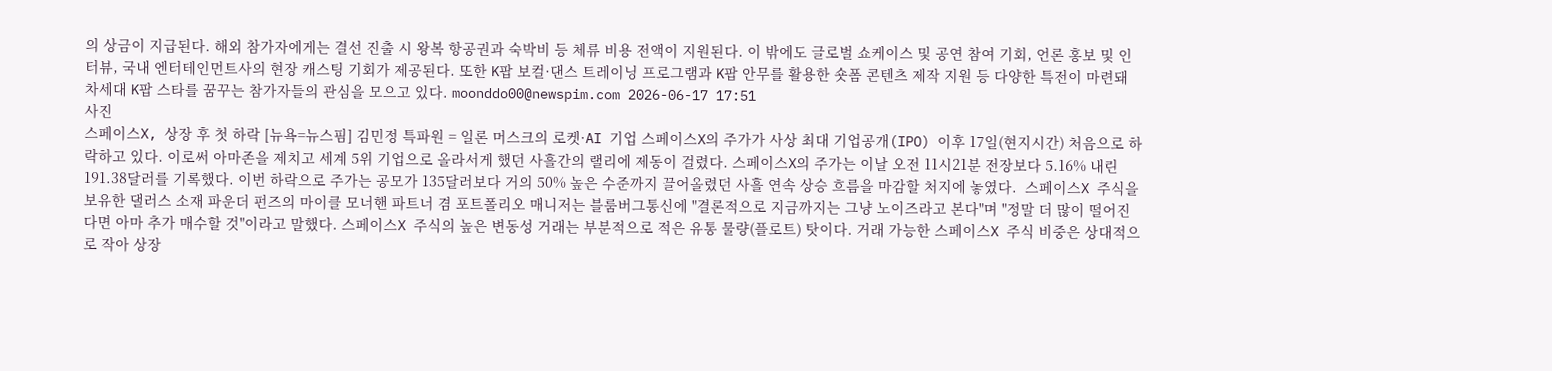의 상금이 지급된다. 해외 참가자에게는 결선 진출 시 왕복 항공권과 숙박비 등 체류 비용 전액이 지원된다. 이 밖에도 글로벌 쇼케이스 및 공연 참여 기회, 언론 홍보 및 인터뷰, 국내 엔터테인먼트사의 현장 캐스팅 기회가 제공된다. 또한 K팝 보컬·댄스 트레이닝 프로그램과 K팝 안무를 활용한 숏폼 콘텐츠 제작 지원 등 다양한 특전이 마련돼 차세대 K팝 스타를 꿈꾸는 참가자들의 관심을 모으고 있다. moonddo00@newspim.com 2026-06-17 17:51
사진
스페이스X, 상장 후 첫 하락 [뉴욕=뉴스핌] 김민정 특파원 = 일론 머스크의 로켓·AI 기업 스페이스X의 주가가 사상 최대 기업공개(IPO) 이후 17일(현지시간) 처음으로 하락하고 있다. 이로써 아마존을 제치고 세계 5위 기업으로 올라서게 했던 사흘간의 랠리에 제동이 걸렸다. 스페이스X의 주가는 이날 오전 11시21분 전장보다 5.16% 내린 191.38달러를 기록했다. 이번 하락으로 주가는 공모가 135달러보다 거의 50% 높은 수준까지 끌어올렸던 사흘 연속 상승 흐름을 마감할 처지에 놓였다.  스페이스X 주식을 보유한 댈러스 소재 파운더 펀즈의 마이클 모너핸 파트너 겸 포트폴리오 매니저는 블룸버그통신에 "결론적으로 지금까지는 그냥 노이즈라고 본다"며 "정말 더 많이 떨어진다면 아마 추가 매수할 것"이라고 말했다. 스페이스X 주식의 높은 변동성 거래는 부분적으로 적은 유통 물량(플로트) 탓이다. 거래 가능한 스페이스X 주식 비중은 상대적으로 작아 상장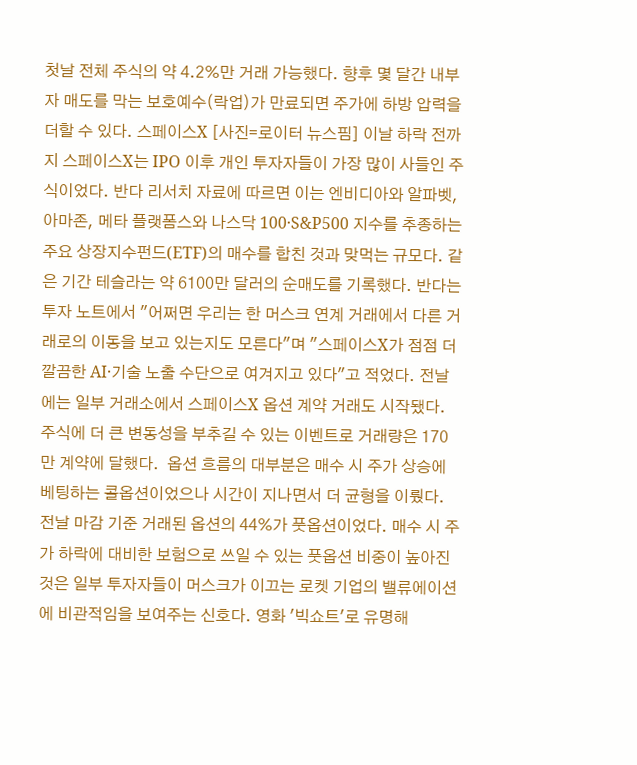첫날 전체 주식의 약 4.2%만 거래 가능했다. 향후 몇 달간 내부자 매도를 막는 보호예수(락업)가 만료되면 주가에 하방 압력을 더할 수 있다. 스페이스X [사진=로이터 뉴스핌] 이날 하락 전까지 스페이스X는 IPO 이후 개인 투자자들이 가장 많이 사들인 주식이었다. 반다 리서치 자료에 따르면 이는 엔비디아와 알파벳, 아마존, 메타 플랫폼스와 나스닥 100·S&P500 지수를 추종하는 주요 상장지수펀드(ETF)의 매수를 합친 것과 맞먹는 규모다. 같은 기간 테슬라는 약 6100만 달러의 순매도를 기록했다. 반다는 투자 노트에서 "어쩌면 우리는 한 머스크 연계 거래에서 다른 거래로의 이동을 보고 있는지도 모른다"며 "스페이스X가 점점 더 깔끔한 AI·기술 노출 수단으로 여겨지고 있다"고 적었다. 전날에는 일부 거래소에서 스페이스X 옵션 계약 거래도 시작됐다. 주식에 더 큰 변동성을 부추길 수 있는 이벤트로 거래량은 170만 계약에 달했다.  옵션 흐름의 대부분은 매수 시 주가 상승에 베팅하는 콜옵션이었으나 시간이 지나면서 더 균형을 이뤘다. 전날 마감 기준 거래된 옵션의 44%가 풋옵션이었다. 매수 시 주가 하락에 대비한 보험으로 쓰일 수 있는 풋옵션 비중이 높아진 것은 일부 투자자들이 머스크가 이끄는 로켓 기업의 밸류에이션에 비관적임을 보여주는 신호다. 영화 '빅쇼트'로 유명해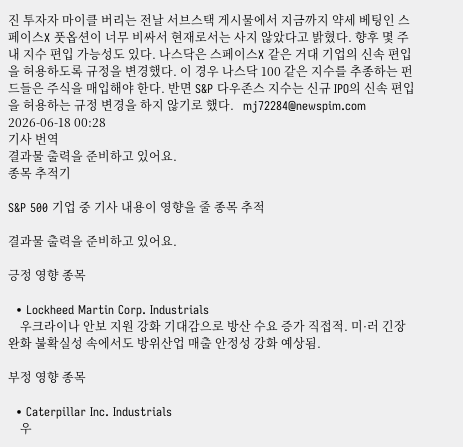진 투자자 마이클 버리는 전날 서브스택 게시물에서 지금까지 약세 베팅인 스페이스X 풋옵션이 너무 비싸서 현재로서는 사지 않았다고 밝혔다. 향후 몇 주 내 지수 편입 가능성도 있다. 나스닥은 스페이스X 같은 거대 기업의 신속 편입을 허용하도록 규정을 변경했다. 이 경우 나스닥 100 같은 지수를 추종하는 펀드들은 주식을 매입해야 한다. 반면 S&P 다우존스 지수는 신규 IPO의 신속 편입을 허용하는 규정 변경을 하지 않기로 했다.   mj72284@newspim.com 2026-06-18 00:28
기사 번역
결과물 출력을 준비하고 있어요.
종목 추적기

S&P 500 기업 중 기사 내용이 영향을 줄 종목 추적

결과물 출력을 준비하고 있어요.

긍정 영향 종목

  • Lockheed Martin Corp. Industrials
    우크라이나 안보 지원 강화 기대감으로 방산 수요 증가 직접적. 미·러 긴장 완화 불확실성 속에서도 방위산업 매출 안정성 강화 예상됨.

부정 영향 종목

  • Caterpillar Inc. Industrials
    우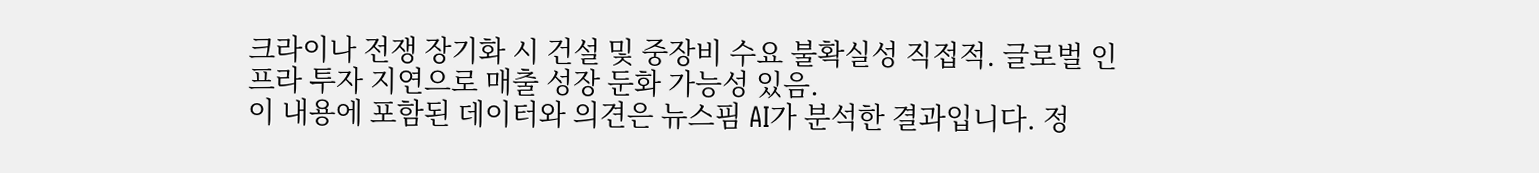크라이나 전쟁 장기화 시 건설 및 중장비 수요 불확실성 직접적. 글로벌 인프라 투자 지연으로 매출 성장 둔화 가능성 있음.
이 내용에 포함된 데이터와 의견은 뉴스핌 AI가 분석한 결과입니다. 정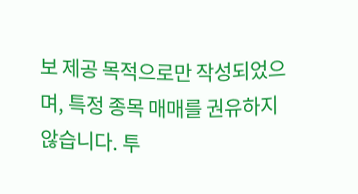보 제공 목적으로만 작성되었으며, 특정 종목 매매를 권유하지 않습니다. 투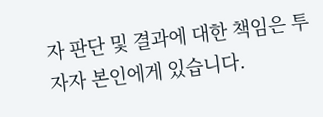자 판단 및 결과에 대한 책임은 투자자 본인에게 있습니다.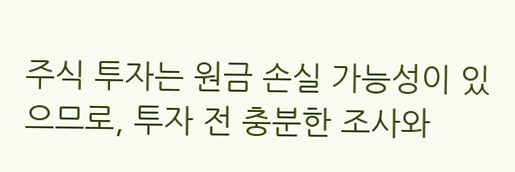주식 투자는 원금 손실 가능성이 있으므로, 투자 전 충분한 조사와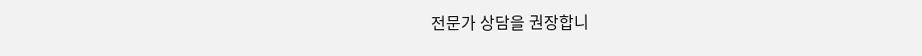전문가 상담을 권장합니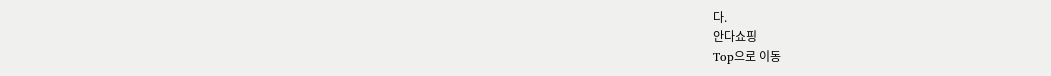다.
안다쇼핑
Top으로 이동